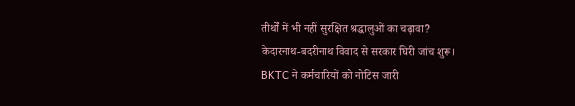तीर्थों में भी नहीं सुरक्षित श्रद्धालुओं का चढ़ावा?
केदारनाथ-बदरीनाथ विवाद से सरकार घिरी जांच शुरू।
BKTC ने कर्मचारियों को नोटिस जारी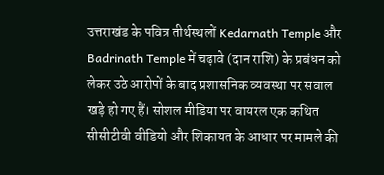उत्तराखंड के पवित्र तीर्थस्थलों Kedarnath Temple और Badrinath Temple में चढ़ावे (दान राशि) के प्रबंधन को लेकर उठे आरोपों के बाद प्रशासनिक व्यवस्था पर सवाल खड़े हो गए हैं। सोशल मीडिया पर वायरल एक कथित सीसीटीवी वीडियो और शिकायत के आधार पर मामले की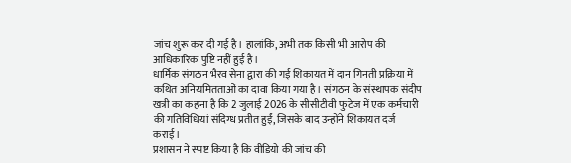जांच शुरू कर दी गई है। हालांकि, अभी तक किसी भी आरोप की आधिकारिक पुष्टि नहीं हुई है।
धार्मिक संगठन भैरव सेना द्वारा की गई शिकायत में दान गिनती प्रक्रिया में कथित अनियमितताओं का दावा किया गया है। संगठन के संस्थापक संदीप खत्री का कहना है कि 2 जुलाई 2026 के सीसीटीवी फुटेज में एक कर्मचारी की गतिविधियां संदिग्ध प्रतीत हुईं, जिसके बाद उन्होंने शिकायत दर्ज कराई।
प्रशासन ने स्पष्ट किया है कि वीडियो की जांच की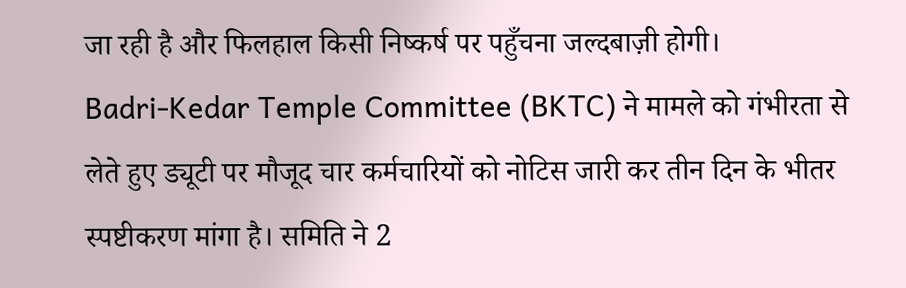जा रही है और फिलहाल किसी निष्कर्ष पर पहुँचना जल्दबाज़ी होगी।
Badri-Kedar Temple Committee (BKTC) ने मामले को गंभीरता से लेते हुए ड्यूटी पर मौजूद चार कर्मचारियों को नोटिस जारी कर तीन दिन के भीतर स्पष्टीकरण मांगा है। समिति ने 2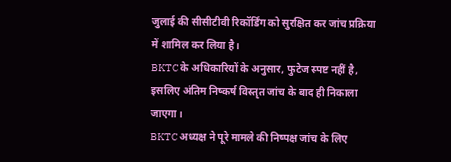जुलाई की सीसीटीवी रिकॉर्डिंग को सुरक्षित कर जांच प्रक्रिया में शामिल कर लिया है।
BKTC के अधिकारियों के अनुसार, फुटेज स्पष्ट नहीं है, इसलिए अंतिम निष्कर्ष विस्तृत जांच के बाद ही निकाला जाएगा।
BKTC अध्यक्ष ने पूरे मामले की निष्पक्ष जांच के लिए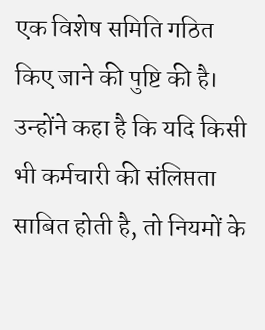एक विशेष समिति गठित किए जाने की पुष्टि की है। उन्होंने कहा है कि यदि किसी भी कर्मचारी की संलिप्तता साबित होती है, तो नियमों के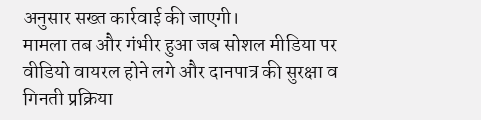अनुसार सख्त कार्रवाई की जाएगी।
मामला तब और गंभीर हुआ जब सोशल मीडिया पर वीडियो वायरल होने लगे और दानपात्र की सुरक्षा व गिनती प्रक्रिया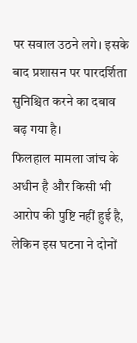पर सवाल उठने लगे। इसके बाद प्रशासन पर पारदर्शिता सुनिश्चित करने का दबाव बढ़ गया है।
फिलहाल मामला जांच के अधीन है और किसी भी आरोप की पुष्टि नहीं हुई है, लेकिन इस घटना ने दोनों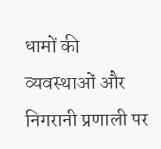धामों की व्यवस्थाओं और निगरानी प्रणाली पर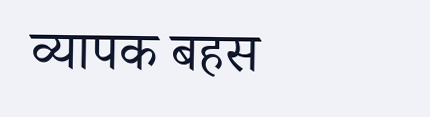व्यापक बहस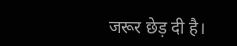जरूर छेड़ दी है।